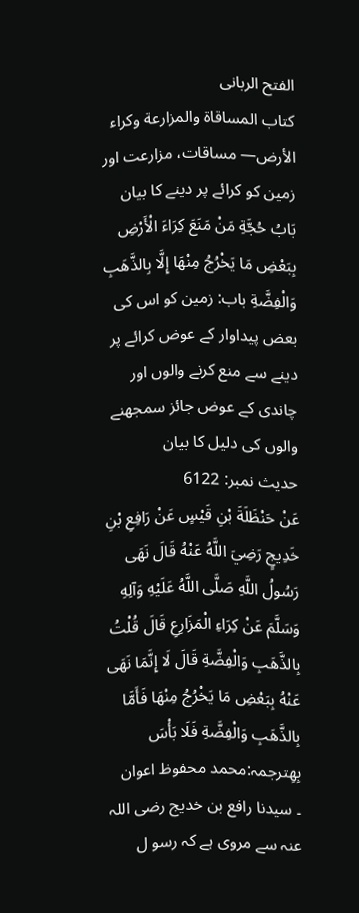الفتح الربانی
كتاب المساقاة والمزارعة وكراء الأرض— مساقات، مزارعت اور زمین کو کرائے پر دینے کا بیان
بَابُ حُجَّةِ مَنْ مَنَعَ كِرَاءَ الْأَرْضِ بِبَعْضِ مَا يَخْرُجُ مِنْهَا إِلَّا بِالذَّهَبِ وَالْفِضَّةِ باب: زمین کو اس کی بعض پیداوار کے عوض کرائے پر دینے سے منع کرنے والوں اور چاندی کے عوض جائز سمجھنے والوں کی دلیل کا بیان
حدیث نمبر: 6122
عَنْ حَنْظَلَةَ بْنِ قَيْسٍ عَنْ رَافِعِ بْنِ خَدِيجٍ رَضِيَ اللَّهُ عَنْهُ قَالَ نَهَى رَسُولُ اللَّهِ صَلَّى اللَّهُ عَلَيْهِ وَآلِهِ وَسَلَّمَ عَنْ كِرَاءِ الْمَزَارِعِ قَالَ قُلْتُ بِالذَّهَبِ وَالْفِضَّةِ قَالَ لَا إِنَّمَا نَهَى عَنْهُ بِبَعْضِ مَا يَخْرُجُ مِنْهَا فَأَمَّا بِالذَّهَبِ وَالْفِضَّةِ فَلَا بَأْسَ بِهِترجمہ:محمد محفوظ اعوان
۔ سیدنا رافع بن خدیج رضی اللہ عنہ سے مروی ہے کہ رسو ل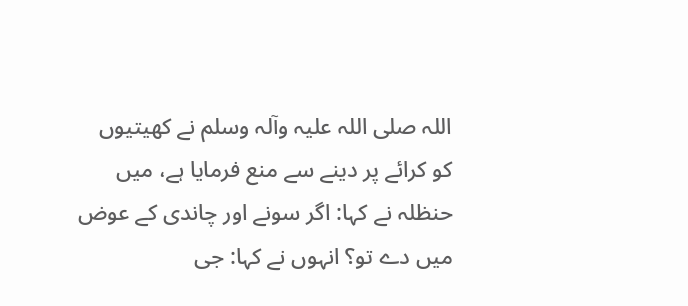اللہ صلی اللہ علیہ وآلہ وسلم نے کھیتیوں کو کرائے پر دینے سے منع فرمایا ہے، میں حنظلہ نے کہا: اگر سونے اور چاندی کے عوض میں دے تو؟ انہوں نے کہا: جی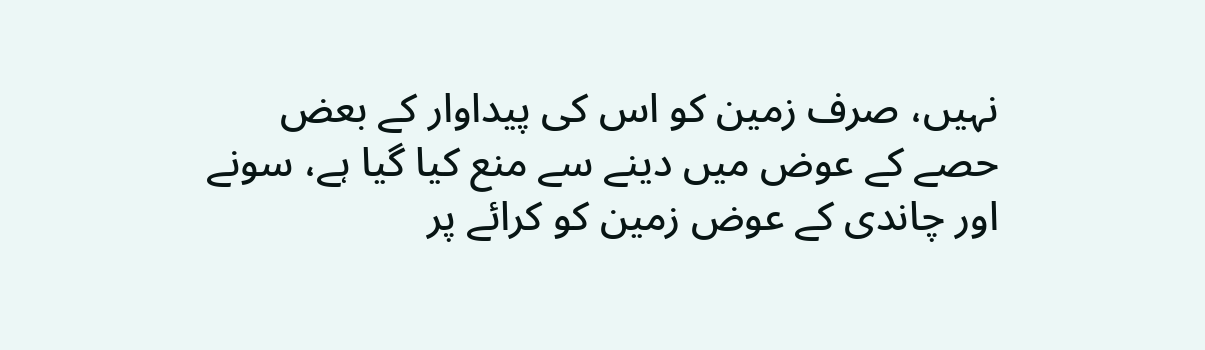نہیں، صرف زمین کو اس کی پیداوار کے بعض حصے کے عوض میں دینے سے منع کیا گیا ہے، سونے اور چاندی کے عوض زمین کو کرائے پر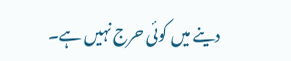دینے میں کوئی حرج نہیں ہے۔